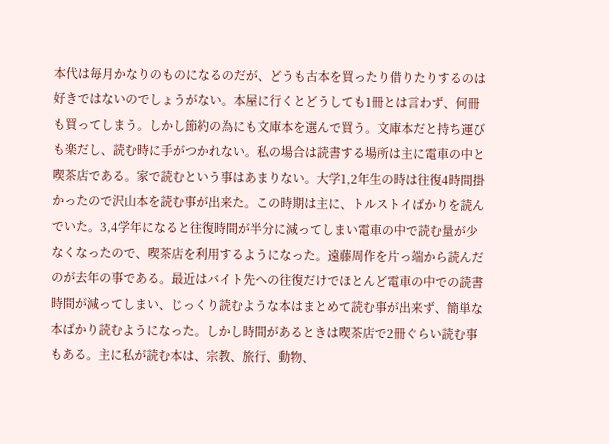本代は毎月かなりのものになるのだが、どうも古本を買ったり借りたりするのは好きではないのでしょうがない。本屋に行くとどうしても1冊とは言わず、何冊も買ってしまう。しかし節約の為にも文庫本を選んで買う。文庫本だと持ち運びも楽だし、読む時に手がつかれない。私の場合は読書する場所は主に電車の中と喫茶店である。家で読むという事はあまりない。大学1,2年生の時は往復4時間掛かったので沢山本を読む事が出来た。この時期は主に、トルストイばかりを読んでいた。3,4学年になると往復時間が半分に減ってしまい電車の中で読む量が少なくなったので、喫茶店を利用するようになった。遠藤周作を片っ端から読んだのが去年の事である。最近はバイト先への往復だけでほとんど電車の中での読書時間が減ってしまい、じっくり読むような本はまとめて読む事が出来ず、簡単な本ばかり読むようになった。しかし時間があるときは喫茶店で2冊ぐらい読む事もある。主に私が読む本は、宗教、旅行、動物、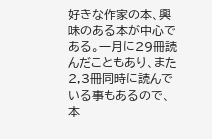好きな作家の本、興味のある本が中心である。一月に29冊読んだこともあり、また2,3冊同時に読んでいる事もあるので、本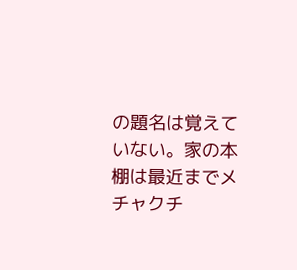の題名は覚えていない。家の本棚は最近までメチャクチ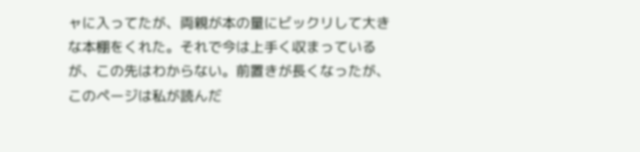ャに入ってたが、両親が本の量にビックリして大きな本棚をくれた。それで今は上手く収まっているが、この先はわからない。前置きが長くなったが、このページは私が読んだ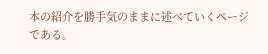本の紹介を勝手気のままに述べていくページである。